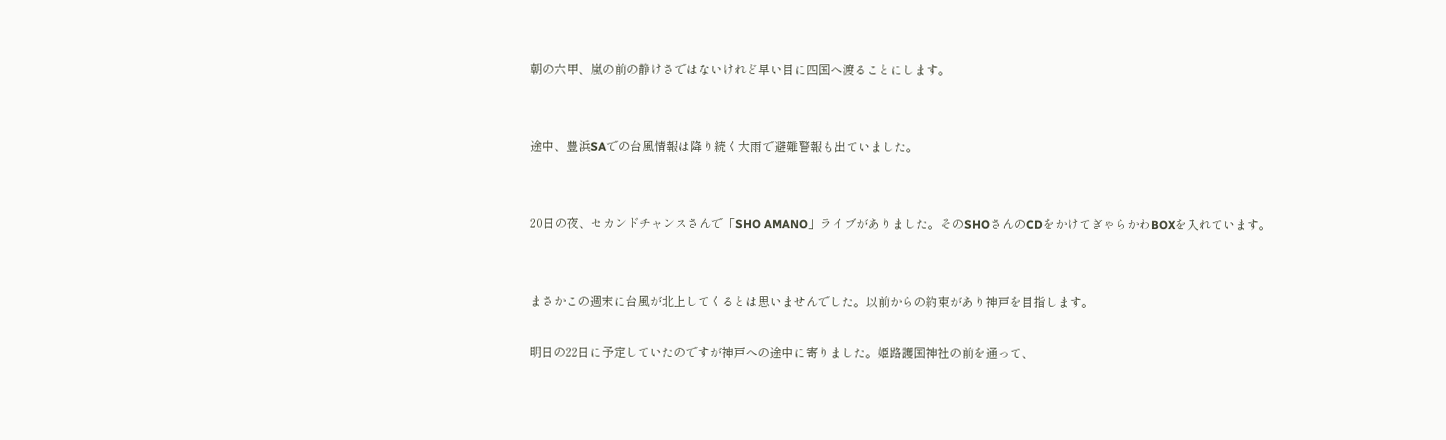朝の六甲、嵐の前の静けさではないけれど早い目に四国へ渡ることにします。


途中、豊浜SAでの台風情報は降り続く大雨で避難警報も出ていました。


20日の夜、セカンドチャンスさんで「SHO AMANO」ライブがありました。そのSHOさんのCDをかけてぎゃらかわBOXを入れています。


まさかこの週末に台風が北上してくるとは思いませんでした。以前からの約束があり神戸を目指します。

明日の22日に予定していたのですが神戸への途中に寄りました。姫路護国神社の前を通って、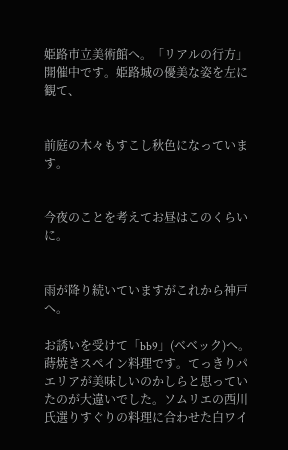姫路市立美術館へ。「リアルの行方」開催中です。姫路城の優美な姿を左に観て、


前庭の木々もすこし秋色になっています。


今夜のことを考えてお昼はこのくらいに。


雨が降り続いていますがこれから神戸へ。

お誘いを受けて「bb9」(ベベック)へ。蒔焼きスペイン料理です。てっきりパエリアが美味しいのかしらと思っていたのが大違いでした。ソムリエの西川氏選りすぐりの料理に合わせた白ワイ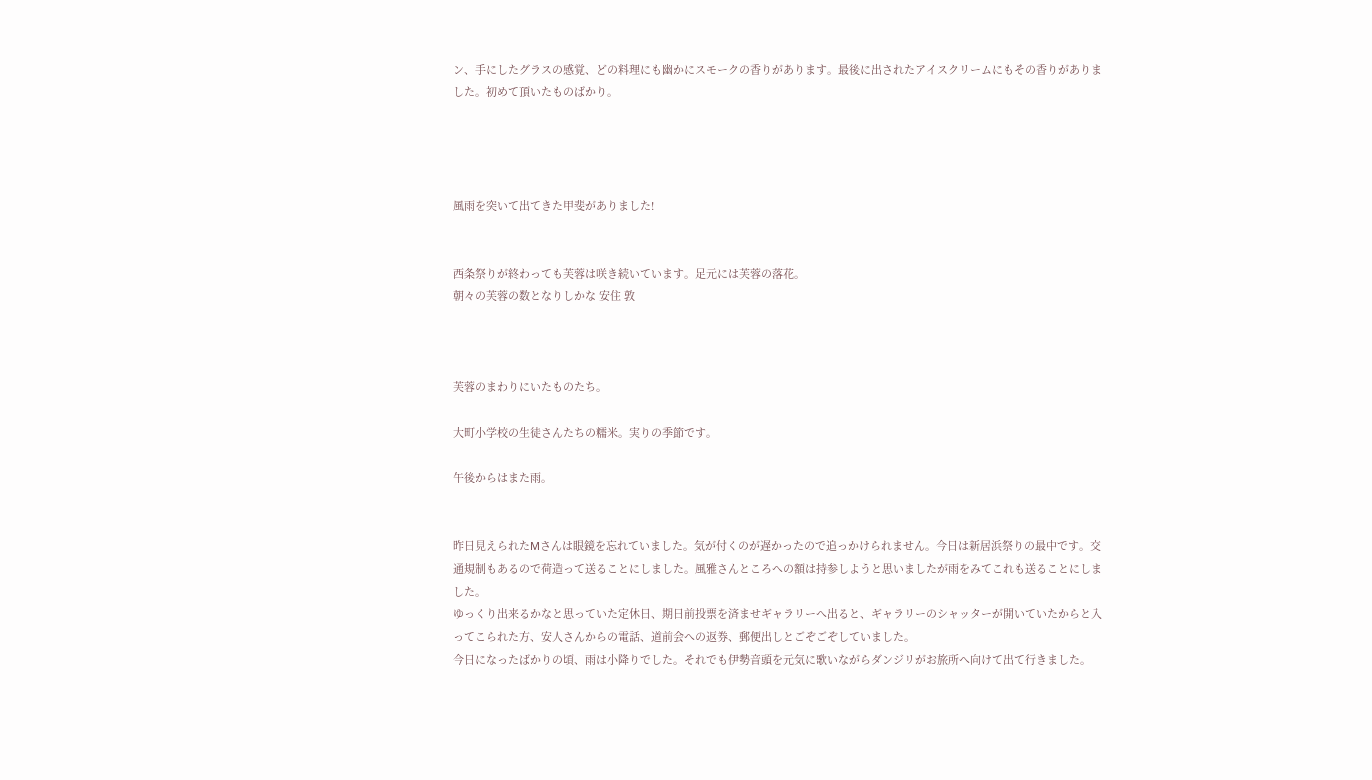ン、手にしたグラスの感覚、どの料理にも幽かにスモークの香りがあります。最後に出されたアイスクリームにもその香りがありました。初めて頂いたものばかり。




風雨を突いて出てきた甲斐がありました!


西条祭りが終わっても芙蓉は咲き続いています。足元には芙蓉の落花。
朝々の芙蓉の数となりしかな 安住 敦



芙蓉のまわりにいたものたち。

大町小学校の生徒さんたちの糯米。実りの季節です。

午後からはまた雨。


昨日見えられたMさんは眼鏡を忘れていました。気が付くのが遅かったので追っかけられません。今日は新居浜祭りの最中です。交通規制もあるので荷造って送ることにしました。風雅さんところへの額は持参しようと思いましたが雨をみてこれも送ることにしました。
ゆっくり出来るかなと思っていた定休日、期日前投票を済ませギャラリーへ出ると、ギャラリーのシャッターが開いていたからと入ってこられた方、安人さんからの電話、道前会への返券、郵便出しとごぞごぞしていました。
今日になったばかりの頃、雨は小降りでした。それでも伊勢音頭を元気に歌いながらダンジリがお旅所へ向けて出て行きました。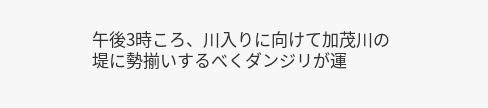午後3時ころ、川入りに向けて加茂川の堤に勢揃いするべくダンジリが運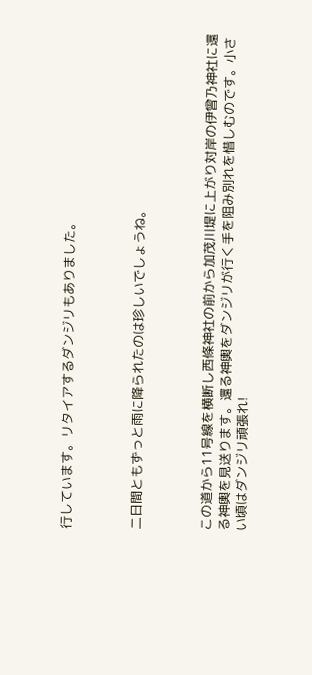行しています。リタイアするダンジリもありました。



二日間ともずっと雨に降られたのは珍しいでしょうね。



この道から11号線を横断し西條神社の前から加茂川堤に上がり対岸の伊曾乃神社に還る神輿を見送ります。還る神輿をダンジリが行く手を阻み別れを惜しむのです。小さい頃はダンジリ頑張れ!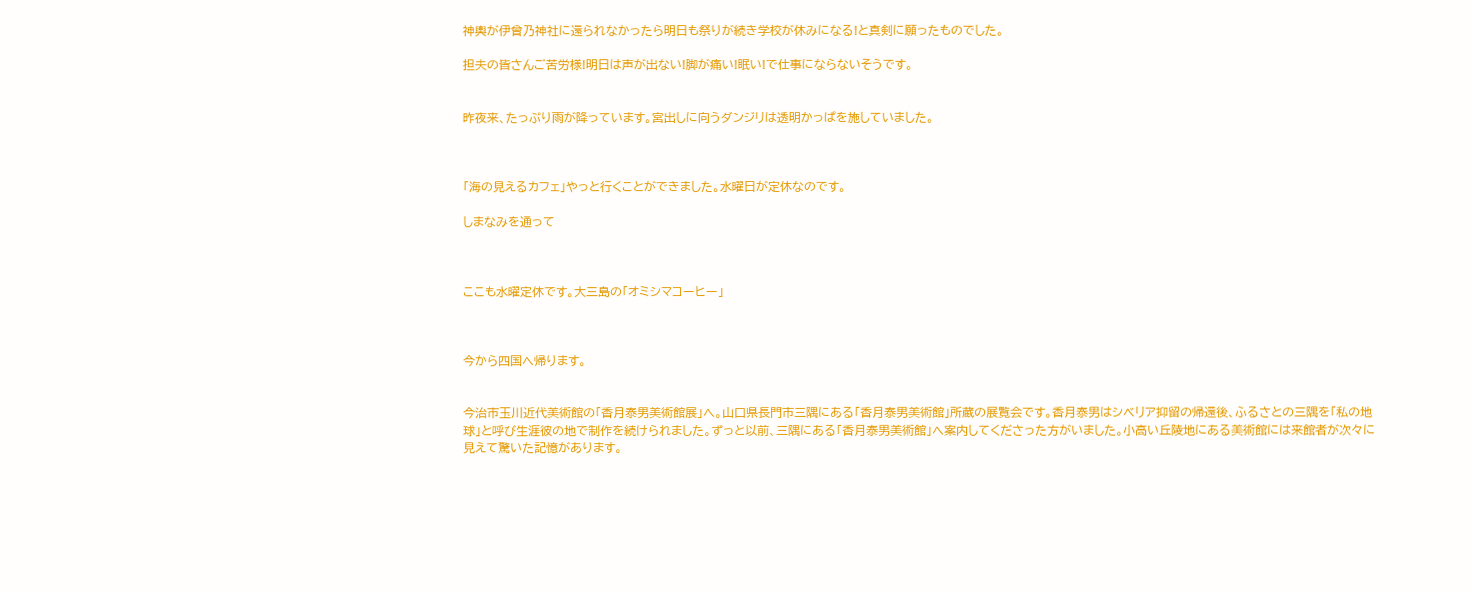神輿が伊曾乃神社に還られなかったら明日も祭りが続き学校が休みになる!と真剣に願ったものでした。

担夫の皆さんご苦労様!明日は声が出ない!脚が痛い!眠い!で仕事にならないそうです。


昨夜来、たっぷり雨が降っています。宮出しに向うダンジリは透明かっぱを施していました。



「海の見えるカフェ」やっと行くことができました。水曜日が定休なのです。

しまなみを通って



ここも水曜定休です。大三島の「オミシマコーヒー」



今から四国へ帰ります。


今治市玉川近代美術館の「香月泰男美術館展」へ。山口県長門市三隅にある「香月泰男美術館」所蔵の展覧会です。香月泰男はシベリア抑留の帰還後、ふるさとの三隅を「私の地球」と呼び生涯彼の地で制作を続けられました。ずっと以前、三隅にある「香月泰男美術館」へ案内してくださった方がいました。小高い丘陵地にある美術館には来館者が次々に見えて驚いた記憶があります。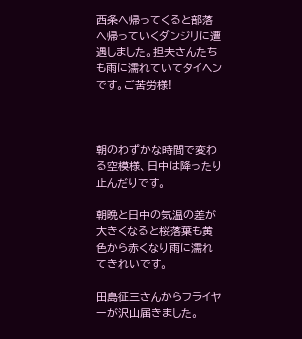西条へ帰ってくると部落へ帰っていくダンジリに遭遇しました。担夫さんたちも雨に濡れていてタイヘンです。ご苦労様!



朝のわずかな時間で変わる空模様、日中は降ったり止んだりです。

朝晩と日中の気温の差が大きくなると桜落葉も黄色から赤くなり雨に濡れてきれいです。

田島征三さんからフライヤーが沢山届きました。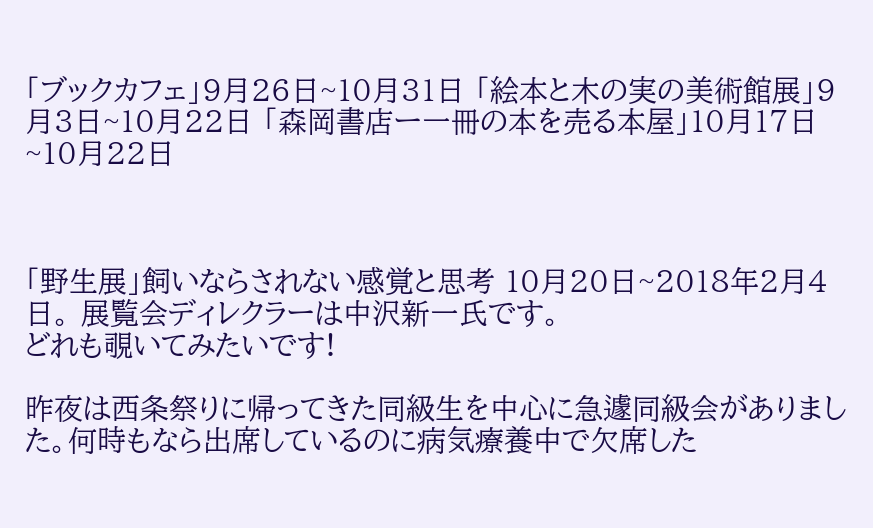「ブックカフェ」9月26日~10月31日 「絵本と木の実の美術館展」9月3日~10月22日 「森岡書店ー一冊の本を売る本屋」10月17日~10月22日



「野生展」飼いならされない感覚と思考 10月20日~2018年2月4日。 展覧会ディレクラーは中沢新一氏です。
どれも覗いてみたいです!

昨夜は西条祭りに帰ってきた同級生を中心に急遽同級会がありました。何時もなら出席しているのに病気療養中で欠席した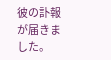彼の訃報が届きました。